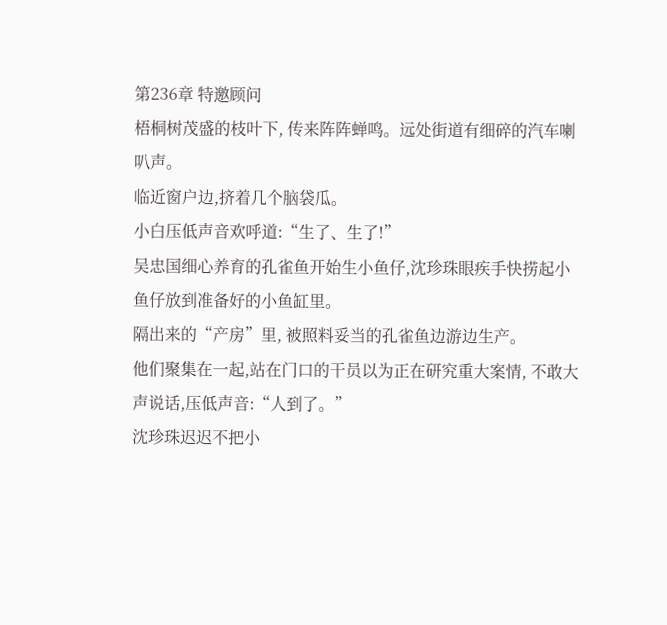第236章 特邀顾问
梧桐树茂盛的枝叶下, 传来阵阵蝉鸣。远处街道有细碎的汽车喇叭声。
临近窗户边,挤着几个脑袋瓜。
小白压低声音欢呼道:“生了、生了!”
吴忠国细心养育的孔雀鱼开始生小鱼仔,沈珍珠眼疾手快捞起小鱼仔放到准备好的小鱼缸里。
隔出来的“产房”里, 被照料妥当的孔雀鱼边游边生产。
他们聚集在一起,站在门口的干员以为正在研究重大案情, 不敢大声说话,压低声音:“人到了。”
沈珍珠迟迟不把小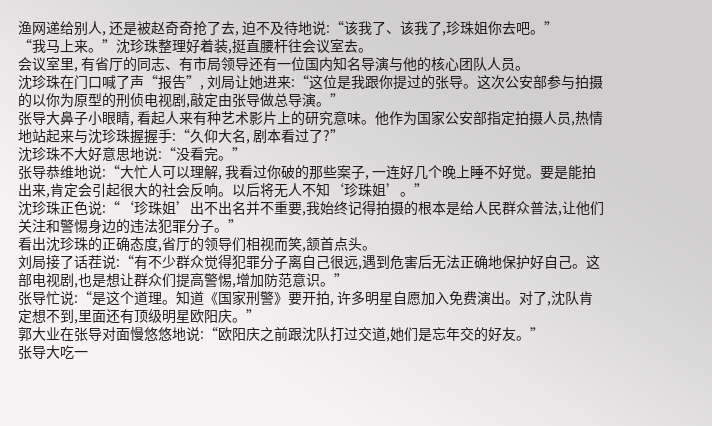渔网递给别人, 还是被赵奇奇抢了去, 迫不及待地说:“该我了、该我了,珍珠姐你去吧。”
“我马上来。”沈珍珠整理好着装,挺直腰杆往会议室去。
会议室里, 有省厅的同志、有市局领导还有一位国内知名导演与他的核心团队人员。
沈珍珠在门口喊了声“报告”, 刘局让她进来:“这位是我跟你提过的张导。这次公安部参与拍摄的以你为原型的刑侦电视剧,敲定由张导做总导演。”
张导大鼻子小眼睛, 看起人来有种艺术影片上的研究意味。他作为国家公安部指定拍摄人员,热情地站起来与沈珍珠握握手:“久仰大名, 剧本看过了?”
沈珍珠不大好意思地说:“没看完。”
张导恭维地说:“大忙人可以理解, 我看过你破的那些案子, 一连好几个晚上睡不好觉。要是能拍出来,肯定会引起很大的社会反响。以后将无人不知‘珍珠姐’。”
沈珍珠正色说:“‘珍珠姐’出不出名并不重要,我始终记得拍摄的根本是给人民群众普法,让他们关注和警惕身边的违法犯罪分子。”
看出沈珍珠的正确态度,省厅的领导们相视而笑,颔首点头。
刘局接了话茬说:“有不少群众觉得犯罪分子离自己很远,遇到危害后无法正确地保护好自己。这部电视剧,也是想让群众们提高警惕,增加防范意识。”
张导忙说:“是这个道理。知道《国家刑警》要开拍, 许多明星自愿加入免费演出。对了,沈队肯定想不到,里面还有顶级明星欧阳庆。”
郭大业在张导对面慢悠悠地说:“欧阳庆之前跟沈队打过交道,她们是忘年交的好友。”
张导大吃一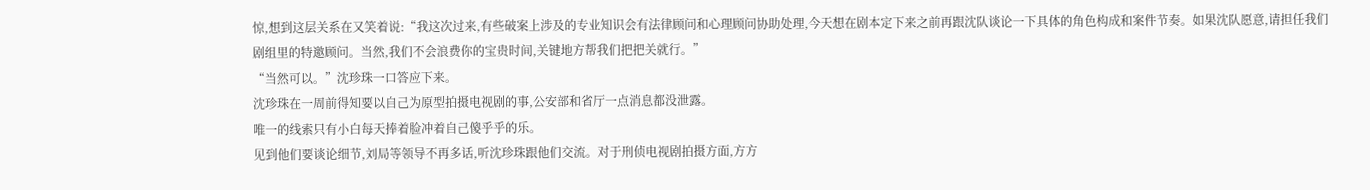惊,想到这层关系在又笑着说:“我这次过来,有些破案上涉及的专业知识会有法律顾问和心理顾问协助处理,今天想在剧本定下来之前再跟沈队谈论一下具体的角色构成和案件节奏。如果沈队愿意,请担任我们剧组里的特邀顾问。当然,我们不会浪费你的宝贵时间,关键地方帮我们把把关就行。”
“当然可以。”沈珍珠一口答应下来。
沈珍珠在一周前得知要以自己为原型拍摄电视剧的事,公安部和省厅一点消息都没泄露。
唯一的线索只有小白每天捧着脸冲着自己傻乎乎的乐。
见到他们要谈论细节,刘局等领导不再多话,听沈珍珠跟他们交流。对于刑侦电视剧拍摄方面,方方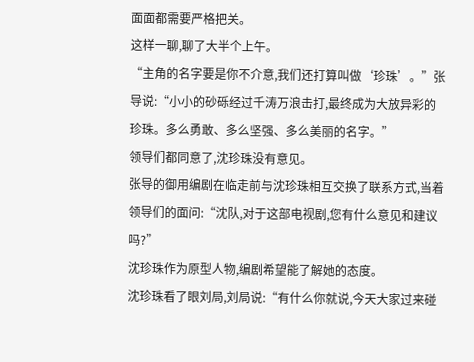面面都需要严格把关。
这样一聊,聊了大半个上午。
“主角的名字要是你不介意,我们还打算叫做‘珍珠’。”张导说:“小小的砂砾经过千涛万浪击打,最终成为大放异彩的珍珠。多么勇敢、多么坚强、多么美丽的名字。”
领导们都同意了,沈珍珠没有意见。
张导的御用编剧在临走前与沈珍珠相互交换了联系方式,当着领导们的面问:“沈队,对于这部电视剧,您有什么意见和建议吗?”
沈珍珠作为原型人物,编剧希望能了解她的态度。
沈珍珠看了眼刘局,刘局说:“有什么你就说,今天大家过来碰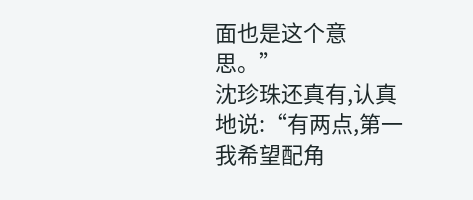面也是这个意思。”
沈珍珠还真有,认真地说:“有两点,第一我希望配角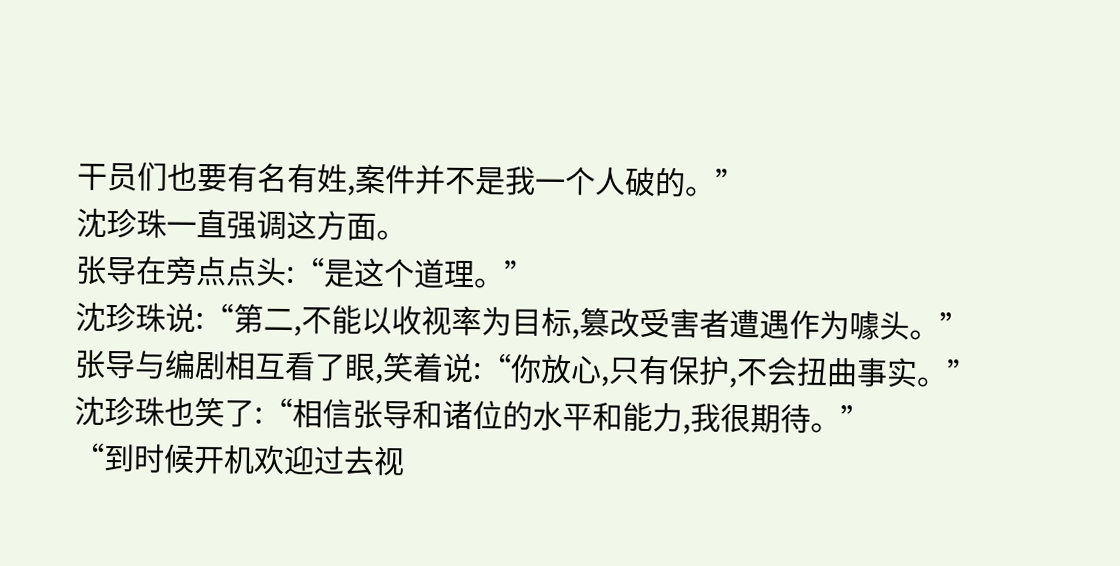干员们也要有名有姓,案件并不是我一个人破的。”
沈珍珠一直强调这方面。
张导在旁点点头:“是这个道理。”
沈珍珠说:“第二,不能以收视率为目标,篡改受害者遭遇作为噱头。”
张导与编剧相互看了眼,笑着说:“你放心,只有保护,不会扭曲事实。”
沈珍珠也笑了:“相信张导和诸位的水平和能力,我很期待。”
“到时候开机欢迎过去视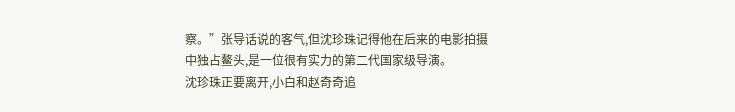察。”张导话说的客气,但沈珍珠记得他在后来的电影拍摄中独占鳌头,是一位很有实力的第二代国家级导演。
沈珍珠正要离开,小白和赵奇奇追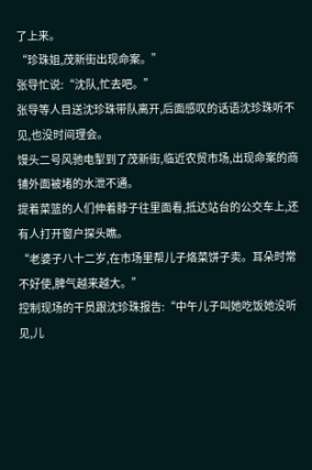了上来。
“珍珠姐,茂新街出现命案。”
张导忙说:“沈队,忙去吧。”
张导等人目送沈珍珠带队离开,后面感叹的话语沈珍珠听不见,也没时间理会。
馒头二号风驰电掣到了茂新街,临近农贸市场,出现命案的商铺外面被堵的水泄不通。
提着菜篮的人们伸着脖子往里面看,抵达站台的公交车上,还有人打开窗户探头瞧。
“老婆子八十二岁,在市场里帮儿子烙菜饼子卖。耳朵时常不好使,脾气越来越大。”
控制现场的干员跟沈珍珠报告:“中午儿子叫她吃饭她没听见,儿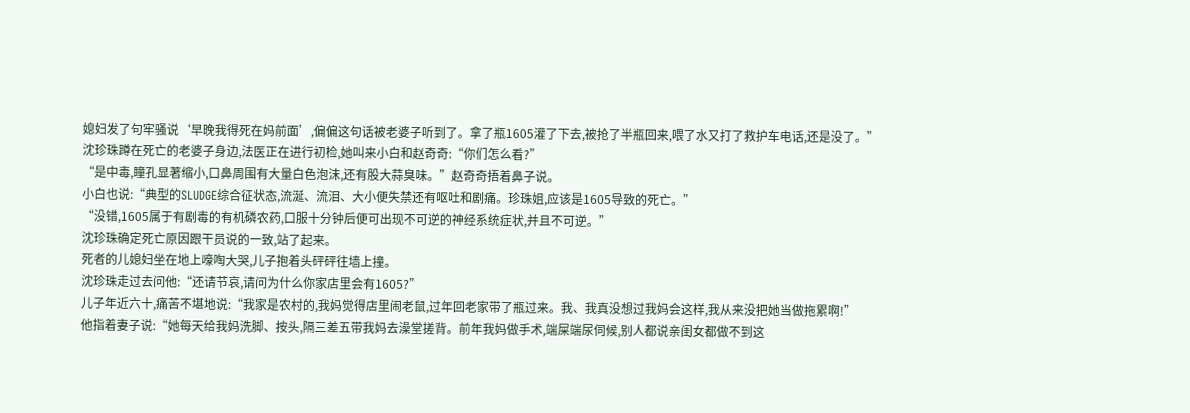媳妇发了句牢骚说‘早晚我得死在妈前面’,偏偏这句话被老婆子听到了。拿了瓶1605灌了下去,被抢了半瓶回来,喂了水又打了救护车电话,还是没了。”
沈珍珠蹲在死亡的老婆子身边,法医正在进行初检,她叫来小白和赵奇奇:“你们怎么看?”
“是中毒,瞳孔显著缩小,口鼻周围有大量白色泡沫,还有股大蒜臭味。”赵奇奇捂着鼻子说。
小白也说:“典型的SLUDGE综合征状态,流涎、流泪、大小便失禁还有呕吐和剧痛。珍珠姐,应该是1605导致的死亡。”
“没错,1605属于有剧毒的有机磷农药,口服十分钟后便可出现不可逆的神经系统症状,并且不可逆。”
沈珍珠确定死亡原因跟干员说的一致,站了起来。
死者的儿媳妇坐在地上嚎啕大哭,儿子抱着头砰砰往墙上撞。
沈珍珠走过去问他:“还请节哀,请问为什么你家店里会有1605?”
儿子年近六十,痛苦不堪地说:“我家是农村的,我妈觉得店里闹老鼠,过年回老家带了瓶过来。我、我真没想过我妈会这样,我从来没把她当做拖累啊!”
他指着妻子说:“她每天给我妈洗脚、按头,隔三差五带我妈去澡堂搓背。前年我妈做手术,端屎端尿伺候,别人都说亲闺女都做不到这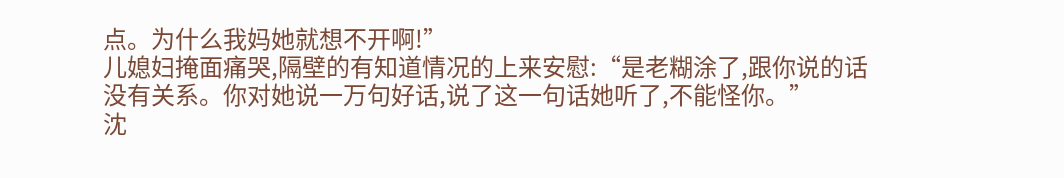点。为什么我妈她就想不开啊!”
儿媳妇掩面痛哭,隔壁的有知道情况的上来安慰:“是老糊涂了,跟你说的话没有关系。你对她说一万句好话,说了这一句话她听了,不能怪你。”
沈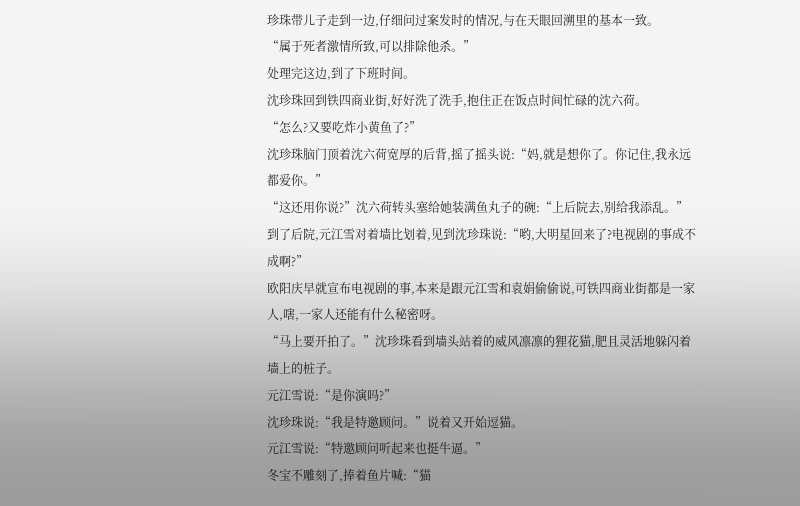珍珠带儿子走到一边,仔细问过案发时的情况,与在天眼回溯里的基本一致。
“属于死者激情所致,可以排除他杀。”
处理完这边,到了下班时间。
沈珍珠回到铁四商业街,好好洗了洗手,抱住正在饭点时间忙碌的沈六荷。
“怎么?又要吃炸小黄鱼了?”
沈珍珠脑门顶着沈六荷宽厚的后背,摇了摇头说:“妈,就是想你了。你记住,我永远都爱你。”
“这还用你说?”沈六荷转头塞给她装满鱼丸子的碗:“上后院去,别给我添乱。”
到了后院,元江雪对着墙比划着,见到沈珍珠说:“哟,大明星回来了?电视剧的事成不成啊?”
欧阳庆早就宣布电视剧的事,本来是跟元江雪和袁娟偷偷说,可铁四商业街都是一家人,嗐,一家人还能有什么秘密呀。
“马上要开拍了。”沈珍珠看到墙头站着的威风凛凛的狸花猫,肥且灵活地躲闪着墙上的桩子。
元江雪说:“是你演吗?”
沈珍珠说:“我是特邀顾问。”说着又开始逗猫。
元江雪说:“特邀顾问听起来也挺牛逼。”
冬宝不雕刻了,捧着鱼片喊:“猫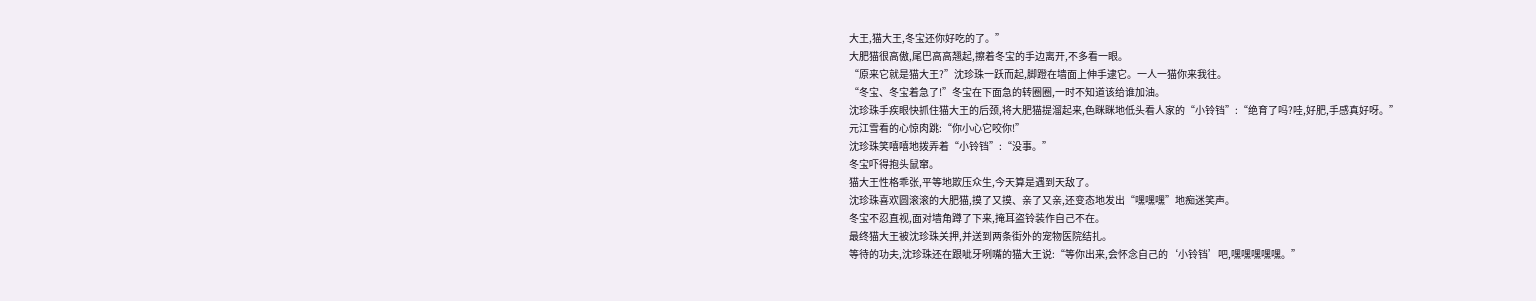大王,猫大王,冬宝还你好吃的了。”
大肥猫很高傲,尾巴高高翘起,擦着冬宝的手边离开,不多看一眼。
“原来它就是猫大王?”沈珍珠一跃而起,脚蹬在墙面上伸手逮它。一人一猫你来我往。
“冬宝、冬宝着急了!”冬宝在下面急的转圈圈,一时不知道该给谁加油。
沈珍珠手疾眼快抓住猫大王的后颈,将大肥猫提溜起来,色眯眯地低头看人家的“小铃铛”:“绝育了吗?哇,好肥,手感真好呀。”
元江雪看的心惊肉跳:“你小心它咬你!”
沈珍珠笑嘻嘻地拨弄着“小铃铛”:“没事。”
冬宝吓得抱头鼠窜。
猫大王性格乖张,平等地欺压众生,今天算是遇到天敌了。
沈珍珠喜欢圆滚滚的大肥猫,摸了又摸、亲了又亲,还变态地发出“嘿嘿嘿”地痴迷笑声。
冬宝不忍直视,面对墙角蹲了下来,掩耳盗铃装作自己不在。
最终猫大王被沈珍珠关押,并送到两条街外的宠物医院结扎。
等待的功夫,沈珍珠还在跟呲牙咧嘴的猫大王说:“等你出来,会怀念自己的‘小铃铛’吧,嘿嘿嘿嘿嘿。”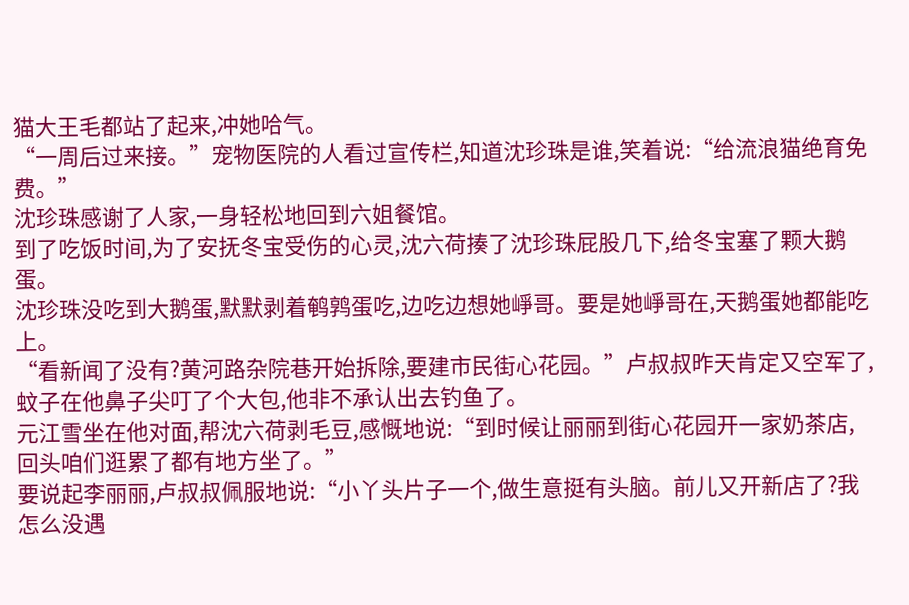猫大王毛都站了起来,冲她哈气。
“一周后过来接。”宠物医院的人看过宣传栏,知道沈珍珠是谁,笑着说:“给流浪猫绝育免费。”
沈珍珠感谢了人家,一身轻松地回到六姐餐馆。
到了吃饭时间,为了安抚冬宝受伤的心灵,沈六荷揍了沈珍珠屁股几下,给冬宝塞了颗大鹅蛋。
沈珍珠没吃到大鹅蛋,默默剥着鹌鹑蛋吃,边吃边想她崢哥。要是她崢哥在,天鹅蛋她都能吃上。
“看新闻了没有?黄河路杂院巷开始拆除,要建市民街心花园。”卢叔叔昨天肯定又空军了,蚊子在他鼻子尖叮了个大包,他非不承认出去钓鱼了。
元江雪坐在他对面,帮沈六荷剥毛豆,感慨地说:“到时候让丽丽到街心花园开一家奶茶店,回头咱们逛累了都有地方坐了。”
要说起李丽丽,卢叔叔佩服地说:“小丫头片子一个,做生意挺有头脑。前儿又开新店了?我怎么没遇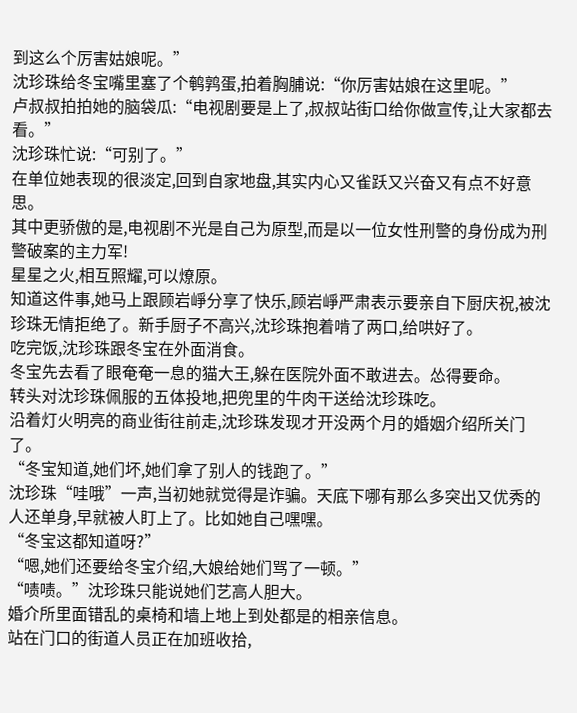到这么个厉害姑娘呢。”
沈珍珠给冬宝嘴里塞了个鹌鹑蛋,拍着胸脯说:“你厉害姑娘在这里呢。”
卢叔叔拍拍她的脑袋瓜:“电视剧要是上了,叔叔站街口给你做宣传,让大家都去看。”
沈珍珠忙说:“可别了。”
在单位她表现的很淡定,回到自家地盘,其实内心又雀跃又兴奋又有点不好意思。
其中更骄傲的是,电视剧不光是自己为原型,而是以一位女性刑警的身份成为刑警破案的主力军!
星星之火,相互照耀,可以燎原。
知道这件事,她马上跟顾岩崢分享了快乐,顾岩崢严肃表示要亲自下厨庆祝,被沈珍珠无情拒绝了。新手厨子不高兴,沈珍珠抱着啃了两口,给哄好了。
吃完饭,沈珍珠跟冬宝在外面消食。
冬宝先去看了眼奄奄一息的猫大王,躲在医院外面不敢进去。怂得要命。
转头对沈珍珠佩服的五体投地,把兜里的牛肉干送给沈珍珠吃。
沿着灯火明亮的商业街往前走,沈珍珠发现才开没两个月的婚姻介绍所关门了。
“冬宝知道,她们坏,她们拿了别人的钱跑了。”
沈珍珠“哇哦”一声,当初她就觉得是诈骗。天底下哪有那么多突出又优秀的人还单身,早就被人盯上了。比如她自己嘿嘿。
“冬宝这都知道呀?”
“嗯,她们还要给冬宝介绍,大娘给她们骂了一顿。”
“啧啧。”沈珍珠只能说她们艺高人胆大。
婚介所里面错乱的桌椅和墙上地上到处都是的相亲信息。
站在门口的街道人员正在加班收拾,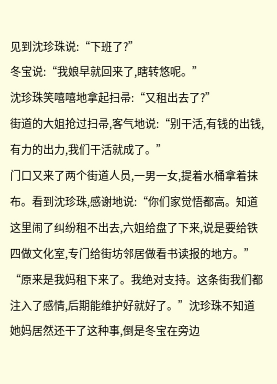见到沈珍珠说:“下班了?”
冬宝说:“我娘早就回来了,瞎转悠呢。”
沈珍珠笑嘻嘻地拿起扫帚:“又租出去了?”
街道的大姐抢过扫帚,客气地说:“别干活,有钱的出钱,有力的出力,我们干活就成了。”
门口又来了两个街道人员,一男一女,提着水桶拿着抹布。看到沈珍珠,感谢地说:“你们家觉悟都高。知道这里闹了纠纷租不出去,六姐给盘了下来,说是要给铁四做文化室,专门给街坊邻居做看书读报的地方。”
“原来是我妈租下来了。我绝对支持。这条街我们都注入了感情,后期能维护好就好了。”沈珍珠不知道她妈居然还干了这种事,倒是冬宝在旁边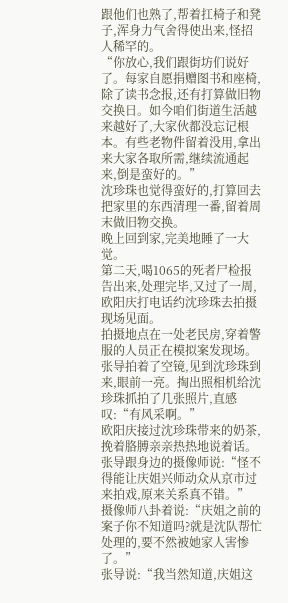跟他们也熟了,帮着扛椅子和凳子,浑身力气舍得使出来,怪招人稀罕的。
“你放心,我们跟街坊们说好了。每家自愿捐赠图书和座椅,除了读书念报,还有打算做旧物交换日。如今咱们街道生活越来越好了,大家伙都没忘记根本。有些老物件留着没用,拿出来大家各取所需,继续流通起来,倒是蛮好的。”
沈珍珠也觉得蛮好的,打算回去把家里的东西清理一番,留着周末做旧物交换。
晚上回到家,完美地睡了一大觉。
第二天,喝1065的死者尸检报告出来,处理完毕,又过了一周,欧阳庆打电话约沈珍珠去拍摄现场见面。
拍摄地点在一处老民房,穿着警服的人员正在模拟案发现场。
张导拍着了空镜,见到沈珍珠到来,眼前一亮。掏出照相机给沈珍珠抓拍了几张照片,直感叹:“有风采啊。”
欧阳庆接过沈珍珠带来的奶茶,挽着胳膊亲亲热热地说着话。
张导跟身边的摄像师说:“怪不得能让庆姐兴师动众从京市过来拍戏,原来关系真不错。”
摄像师八卦着说:“庆姐之前的案子你不知道吗?就是沈队帮忙处理的,要不然被她家人害惨了。”
张导说:“我当然知道,庆姐这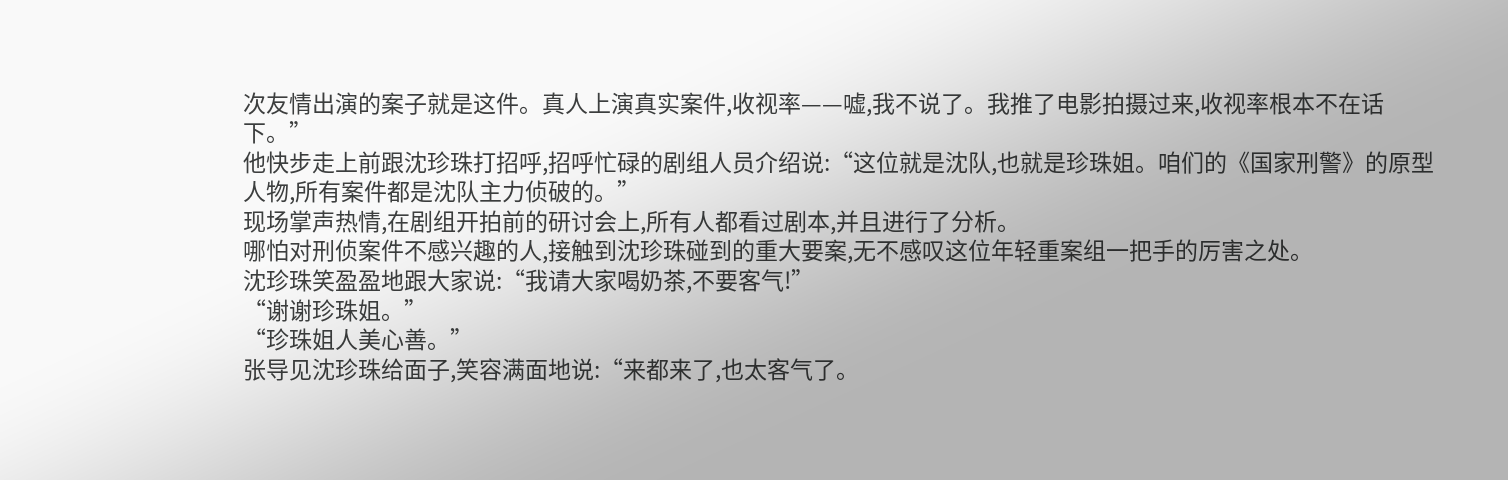次友情出演的案子就是这件。真人上演真实案件,收视率——嘘,我不说了。我推了电影拍摄过来,收视率根本不在话下。”
他快步走上前跟沈珍珠打招呼,招呼忙碌的剧组人员介绍说:“这位就是沈队,也就是珍珠姐。咱们的《国家刑警》的原型人物,所有案件都是沈队主力侦破的。”
现场掌声热情,在剧组开拍前的研讨会上,所有人都看过剧本,并且进行了分析。
哪怕对刑侦案件不感兴趣的人,接触到沈珍珠碰到的重大要案,无不感叹这位年轻重案组一把手的厉害之处。
沈珍珠笑盈盈地跟大家说:“我请大家喝奶茶,不要客气!”
“谢谢珍珠姐。”
“珍珠姐人美心善。”
张导见沈珍珠给面子,笑容满面地说:“来都来了,也太客气了。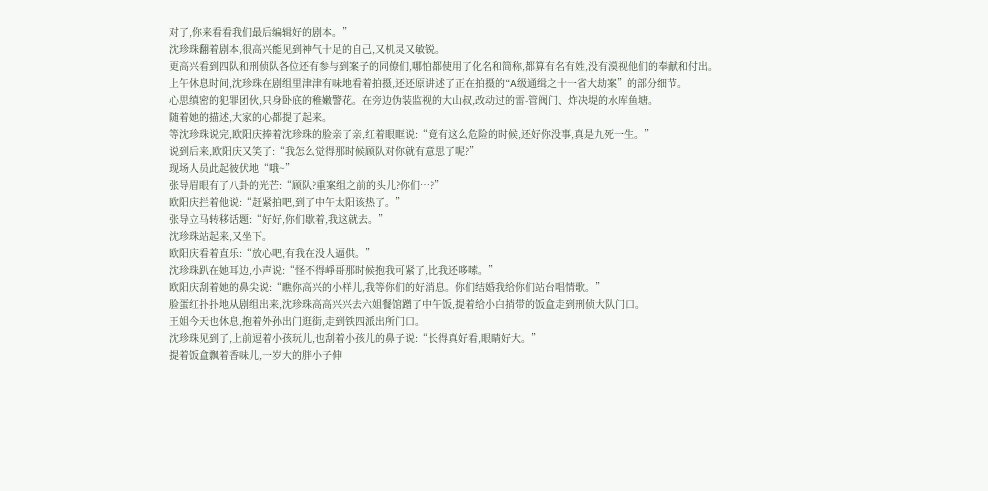对了,你来看看我们最后编辑好的剧本。”
沈珍珠翻着剧本,很高兴能见到神气十足的自己,又机灵又敏锐。
更高兴看到四队和刑侦队各位还有参与到案子的同僚们,哪怕都使用了化名和简称,都算有名有姓,没有漠视他们的奉献和付出。
上午休息时间,沈珍珠在剧组里津津有味地看着拍摄,还还原讲述了正在拍摄的“A级通缉之十一省大劫案”的部分细节。
心思缜密的犯罪团伙,只身卧底的稚嫩警花。在旁边伪装监视的大山叔,改动过的雷-管阀门、炸决堤的水库鱼塘。
随着她的描述,大家的心都提了起来。
等沈珍珠说完,欧阳庆捧着沈珍珠的脸亲了亲,红着眼眶说:“竟有这么危险的时候,还好你没事,真是九死一生。”
说到后来,欧阳庆又笑了:“我怎么觉得那时候顾队对你就有意思了呢?”
现场人员此起彼伏地“哦~”
张导眉眼有了八卦的光芒:“顾队?重案组之前的头儿?你们…?”
欧阳庆拦着他说:“赶紧拍吧,到了中午太阳该热了。”
张导立马转移话题:“好好,你们歇着,我这就去。”
沈珍珠站起来,又坐下。
欧阳庆看着直乐:“放心吧,有我在没人逼供。”
沈珍珠趴在她耳边,小声说:“怪不得崢哥那时候抱我可紧了,比我还哆嗦。”
欧阳庆刮着她的鼻尖说:“瞧你高兴的小样儿,我等你们的好消息。你们结婚我给你们站台唱情歌。”
脸蛋红扑扑地从剧组出来,沈珍珠高高兴兴去六姐餐馆蹭了中午饭,提着给小白捎带的饭盒走到刑侦大队门口。
王姐今天也休息,抱着外孙出门逛街,走到铁四派出所门口。
沈珍珠见到了,上前逗着小孩玩儿,也刮着小孩儿的鼻子说:“长得真好看,眼睛好大。”
提着饭盒飘着香味儿,一岁大的胖小子伸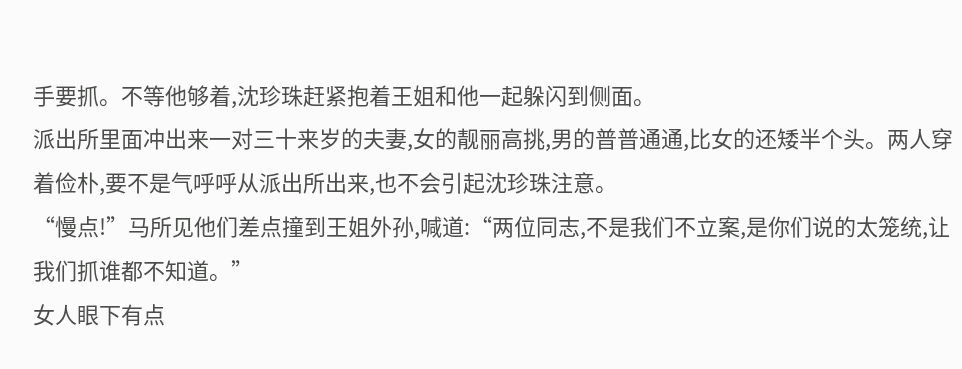手要抓。不等他够着,沈珍珠赶紧抱着王姐和他一起躲闪到侧面。
派出所里面冲出来一对三十来岁的夫妻,女的靓丽高挑,男的普普通通,比女的还矮半个头。两人穿着俭朴,要不是气呼呼从派出所出来,也不会引起沈珍珠注意。
“慢点!”马所见他们差点撞到王姐外孙,喊道:“两位同志,不是我们不立案,是你们说的太笼统,让我们抓谁都不知道。”
女人眼下有点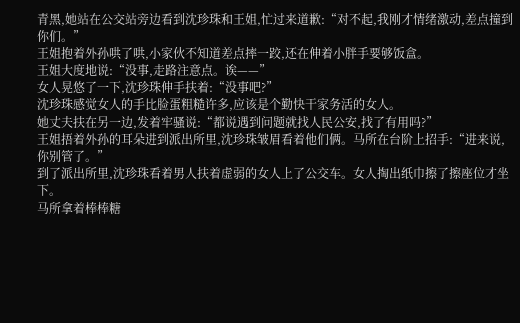青黑,她站在公交站旁边看到沈珍珠和王姐,忙过来道歉:“对不起,我刚才情绪激动,差点撞到你们。”
王姐抱着外孙哄了哄,小家伙不知道差点摔一跤,还在伸着小胖手要够饭盒。
王姐大度地说:“没事,走路注意点。诶——”
女人晃悠了一下,沈珍珠伸手扶着:“没事吧?”
沈珍珠感觉女人的手比脸蛋粗糙许多,应该是个勤快干家务活的女人。
她丈夫扶在另一边,发着牢骚说:“都说遇到问题就找人民公安,找了有用吗?”
王姐捂着外孙的耳朵进到派出所里,沈珍珠皱眉看着他们俩。马所在台阶上招手:“进来说,你别管了。”
到了派出所里,沈珍珠看着男人扶着虚弱的女人上了公交车。女人掏出纸巾擦了擦座位才坐下。
马所拿着棒棒糖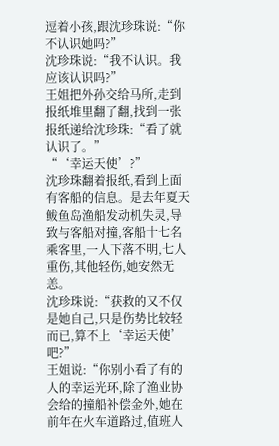逗着小孩,跟沈珍珠说:“你不认识她吗?”
沈珍珠说:“我不认识。我应该认识吗?”
王姐把外孙交给马所,走到报纸堆里翻了翻,找到一张报纸递给沈珍珠:“看了就认识了。”
“‘幸运天使’?”
沈珍珠翻着报纸,看到上面有客船的信息。是去年夏天鲅鱼岛渔船发动机失灵,导致与客船对撞,客船十七名乘客里,一人下落不明,七人重伤,其他轻伤,她安然无恙。
沈珍珠说:“获救的又不仅是她自己,只是伤势比较轻而已,算不上‘幸运天使’吧?”
王姐说:“你别小看了有的人的幸运光环,除了渔业协会给的撞船补偿金外,她在前年在火车道路过,值班人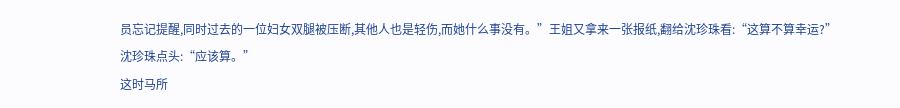员忘记提醒,同时过去的一位妇女双腿被压断,其他人也是轻伤,而她什么事没有。”王姐又拿来一张报纸,翻给沈珍珠看:“这算不算幸运?”
沈珍珠点头:“应该算。”
这时马所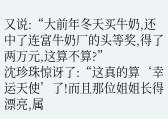又说:“大前年冬天买牛奶,还中了连富牛奶厂的头等奖,得了两万元,这算不算?”
沈珍珠惊讶了:“这真的算‘幸运天使’了!而且那位姐姐长得漂亮,属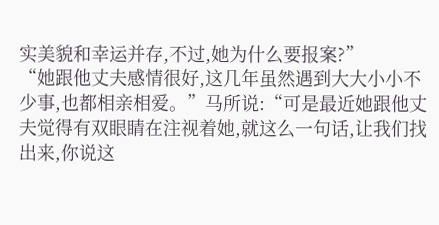实美貌和幸运并存,不过,她为什么要报案?”
“她跟他丈夫感情很好,这几年虽然遇到大大小小不少事,也都相亲相爱。”马所说:“可是最近她跟他丈夫觉得有双眼睛在注视着她,就这么一句话,让我们找出来,你说这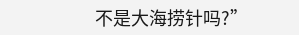不是大海捞针吗?”